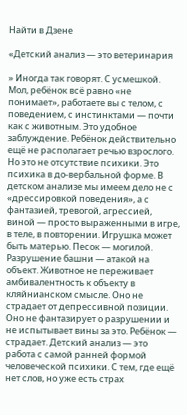Найти в Дзене

«Детский анализ — это ветеринария

» Иногда так говорят. С усмешкой. Мол, ребёнок всё равно «не понимает», работаете вы с телом, с поведением, с инстинктами — почти как с животным. Это удобное заблуждение. Ребёнок действительно ещё не располагает речью взрослого. Но это не отсутствие психики. Это психика в до-вербальной форме. В детском анализе мы имеем дело не с «дрессировкой поведения», а с фантазией, тревогой, агрессией, виной — просто выраженными в игре, в теле, в повторении. Игрушка может быть матерью. Песок — могилой. Разрушение башни — атакой на объект. Животное не переживает амбивалентность к объекту в кляйнианском смысле. Оно не страдает от депрессивной позиции. Оно не фантазирует о разрушении и не испытывает вины за это. Ребёнок — страдает. Детский анализ — это работа с самой ранней формой человеческой психики. С тем, где ещё нет слов, но уже есть страх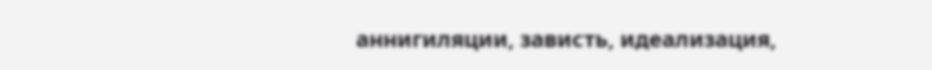аннигиляции, зависть, идеализация,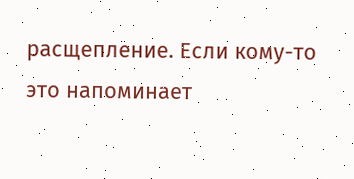расщепление. Если кому-то это напоминает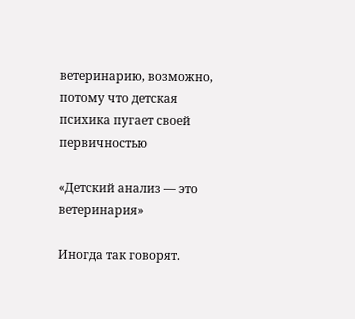ветеринарию, возможно, потому что детская психика пугает своей первичностью

«Детский анализ — это ветеринария»

Иногда так говорят.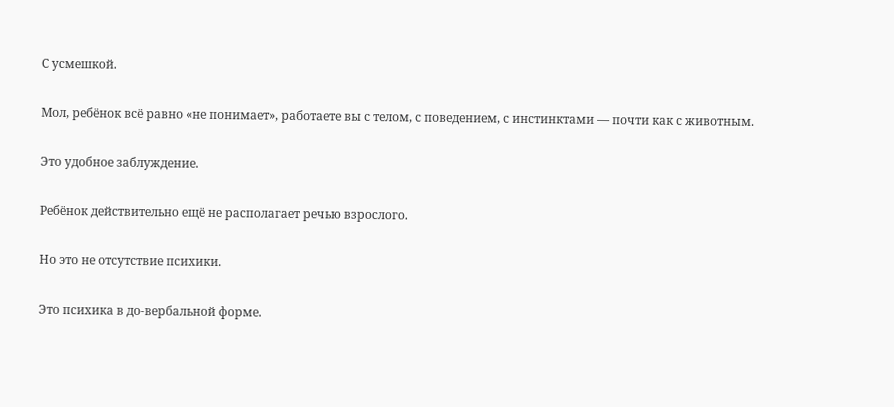С усмешкой.

Мол, ребёнок всё равно «не понимает», работаете вы с телом, с поведением, с инстинктами — почти как с животным.

Это удобное заблуждение.

Ребёнок действительно ещё не располагает речью взрослого.

Но это не отсутствие психики.

Это психика в до-вербальной форме.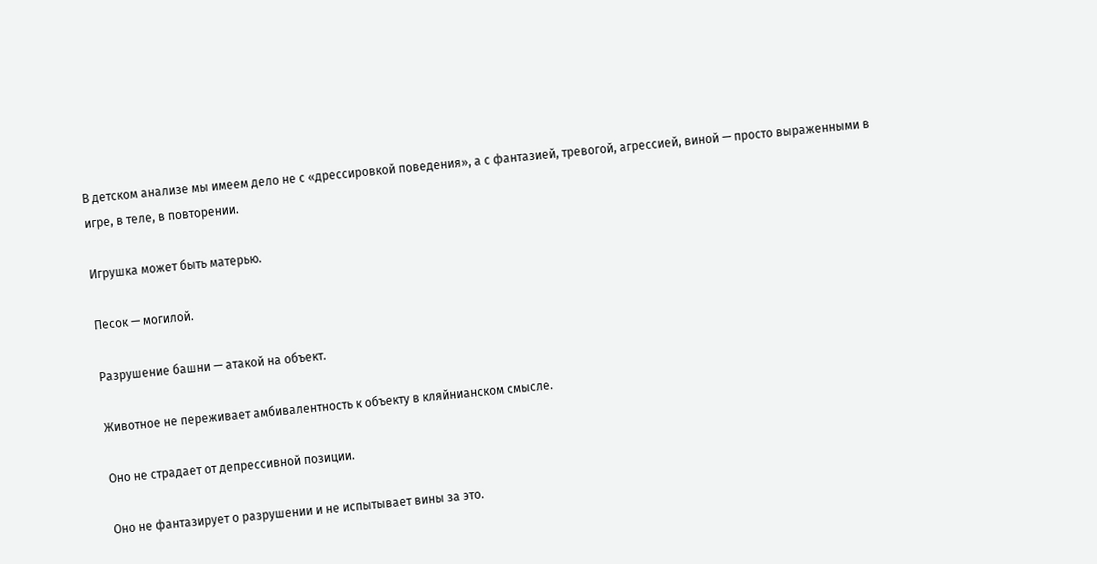В детском анализе мы имеем дело не с «дрессировкой поведения», а с фантазией, тревогой, агрессией, виной — просто выраженными в игре, в теле, в повторении.

Игрушка может быть матерью.

Песок — могилой.

Разрушение башни — атакой на объект.

Животное не переживает амбивалентность к объекту в кляйнианском смысле.

Оно не страдает от депрессивной позиции.

Оно не фантазирует о разрушении и не испытывает вины за это.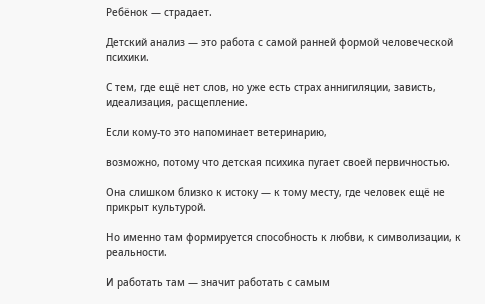Ребёнок — страдает.

Детский анализ — это работа с самой ранней формой человеческой психики.

С тем, где ещё нет слов, но уже есть страх аннигиляции, зависть, идеализация, расщепление.

Если кому-то это напоминает ветеринарию,

возможно, потому что детская психика пугает своей первичностью.

Она слишком близко к истоку — к тому месту, где человек ещё не прикрыт культурой.

Но именно там формируется способность к любви, к символизации, к реальности.

И работать там — значит работать с самым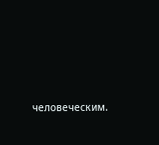человеческим.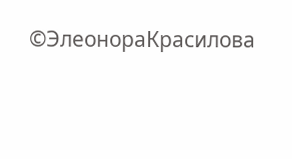©ЭлеонораКрасилова